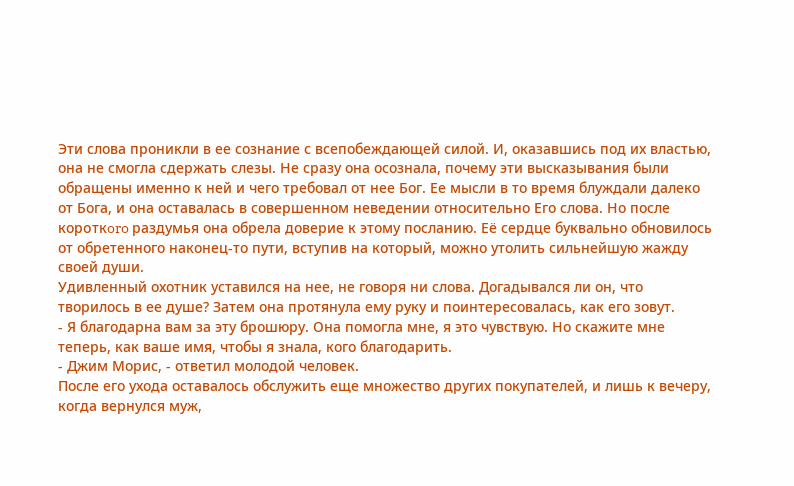Эти слова проникли в ее сознание с всепобеждающей силой. И, оказавшись под их властью, она не смогла сдержать слезы. Не сразу она осознала, почему эти высказывания были обращены именно к ней и чего требовал от нее Бог. Ее мысли в то время блуждали далеко от Бога, и она оставалась в совершенном неведении относительно Его слова. Но после коpoткoro раздумья она обрела доверие к этому посланию. Её сердце буквально обновилось от обретенного наконец-то пути, вступив на который, можно утолить сильнейшую жажду своей души.
Удивленный охотник уставился на нее, не говоря ни слова. Догадывался ли он, что творилось в ее душе? Затем она протянула ему руку и поинтересовалась, как его зовут.
- Я благодарна вам за эту брошюру. Она помогла мне, я это чувствую. Но скажите мне теперь, как ваше имя, чтобы я знала, кого благодарить.
- Джим Морис, - ответил молодой человек.
После его ухода оставалось обслужить еще множество других покупателей, и лишь к вечеру, когда вернулся муж,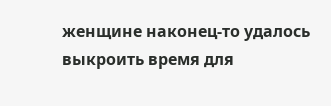женщине наконец-то удалось выкроить время для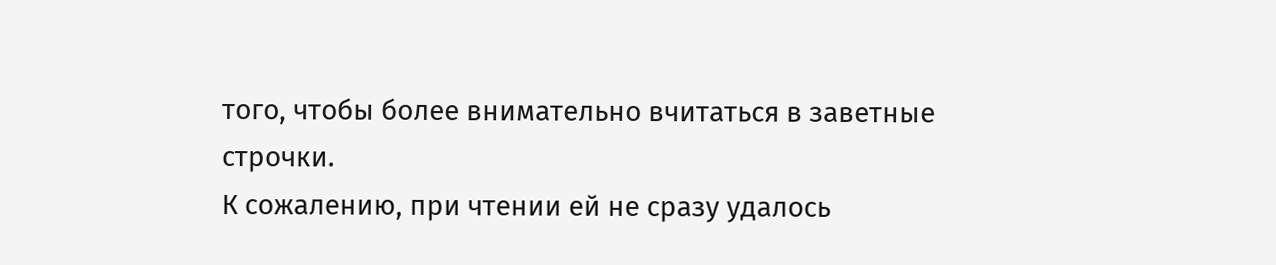того, чтобы более внимательно вчитаться в заветные строчки.
К сожалению, при чтении ей не сразу удалось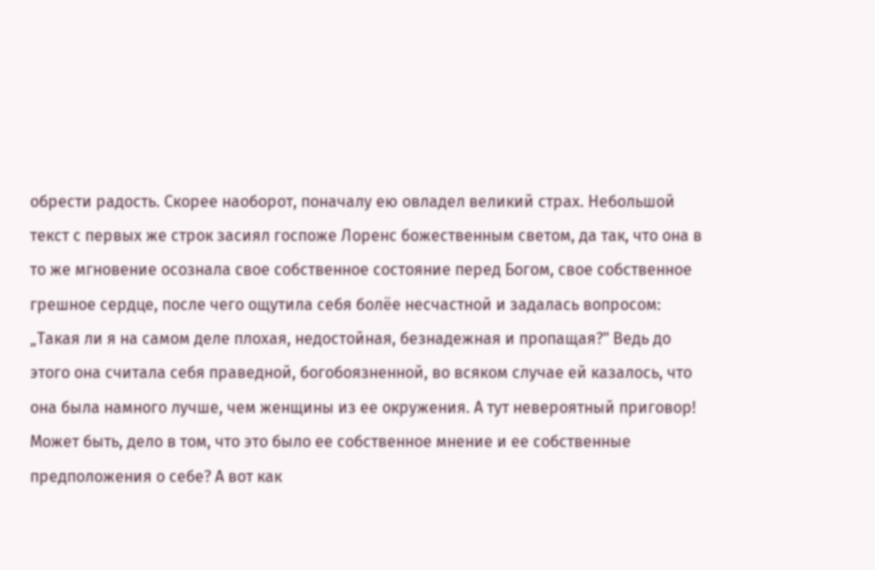обрести радость. Скорее наоборот, поначалу ею овладел великий страх. Небольшой текст с первых же строк засиял госпоже Лоренс божественным светом, да так, что она в то же мгновение осознала свое собственное состояние перед Богом, свое собственное грешное сердце, после чего ощутила себя болёе несчастной и задалась вопросом: „Такая ли я на самом деле плохая, недостойная, безнадежная и пропащая?" Ведь до этого она считала себя праведной, богобоязненной, во всяком случае ей казалось, что она была намного лучше, чем женщины из ее окружения. А тут невероятный приговор! Может быть, дело в том, что это было ее собственное мнение и ее собственные предположения о себе? А вот как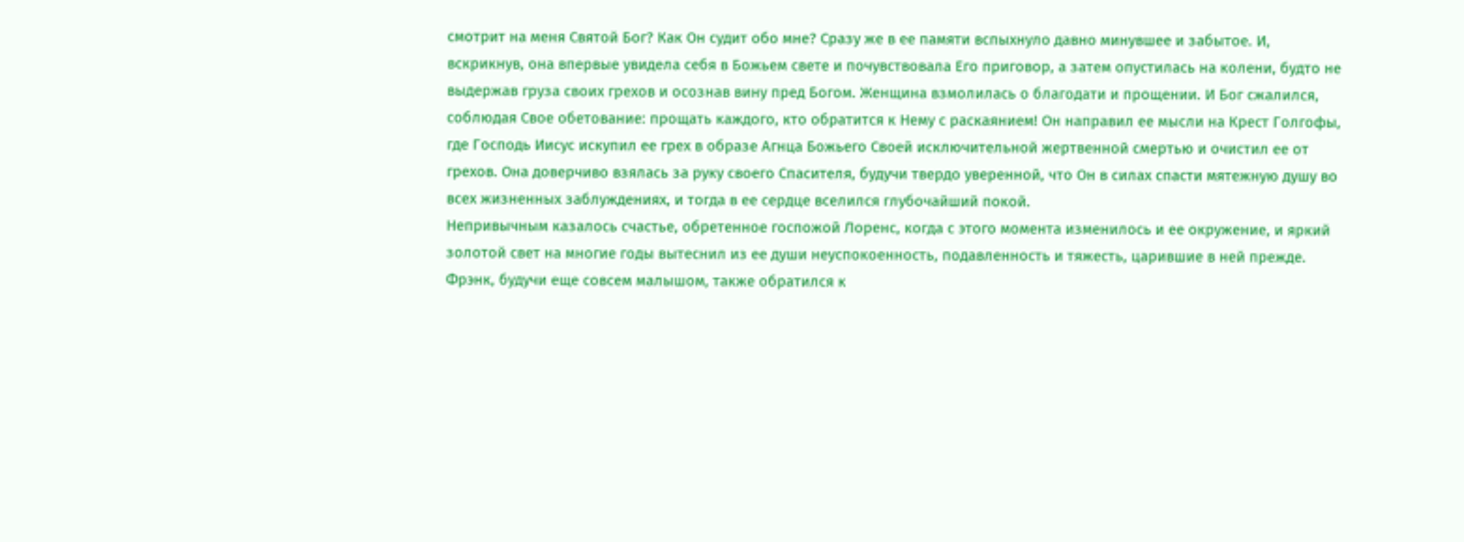смотрит на меня Святой Бог? Как Он судит обо мне? Сразу же в ее памяти вспыхнуло давно минувшее и забытое. И, вскрикнув, она впервые увидела себя в Божьем свете и почувствовала Его приговор, а затем опустилась на колени, будто не выдержав груза своих грехов и осознав вину пред Богом. Женщина взмолилась о благодати и прощении. И Бог сжалился, соблюдая Свое обетование: прощать каждого, кто обратится к Нему с раскаянием! Он направил ее мысли на Крест Голгофы, где Господь Иисус искупил ее грех в образе Агнца Божьего Своей исключительной жертвенной смертью и очистил ее от грехов. Она доверчиво взялась за руку своего Спасителя, будучи твердо уверенной, что Он в силах спасти мятежную душу во всех жизненных заблуждениях, и тогда в ее сердце вселился глубочайший покой.
Непривычным казалось счастье, обретенное госпожой Лоренс, когда с этого момента изменилось и ее окружение, и яркий золотой свет на многие годы вытеснил из ее души неуспокоенность, подавленность и тяжесть, царившие в ней прежде. Фрэнк, будучи еще совсем малышом, также обратился к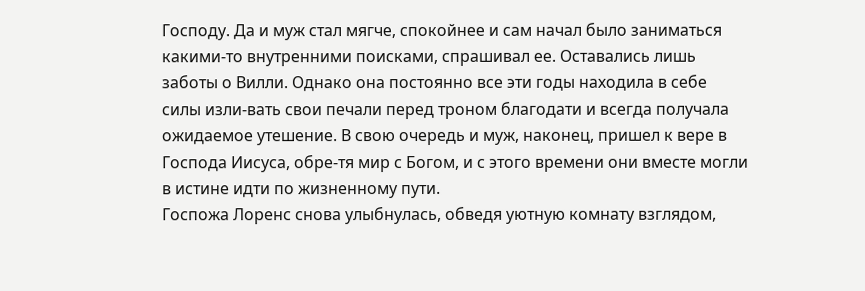Господу. Да и муж стал мягче, спокойнее и сам начал было заниматься какими-то внутренними поисками, спрашивал ее. Оставались лишь заботы о Вилли. Однако она постоянно все эти годы находила в себе силы изли-вать свои печали перед троном благодати и всегда получала ожидаемое утешение. В свою очередь и муж, наконец, пришел к вере в Господа Иисуса, обре-тя мир с Богом, и с этого времени они вместе могли в истине идти по жизненному пути.
Госпожа Лоренс снова улыбнулась, обведя уютную комнату взглядом,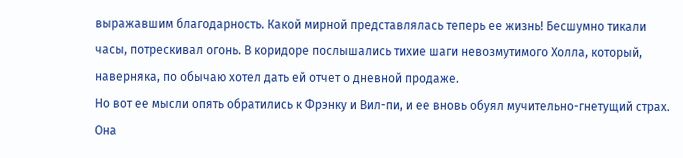выражавшим благодарность. Какой мирной представлялась теперь ее жизнь! Бесшумно тикали часы, потрескивал огонь. В коридоре послышались тихие шаги невозмутимого Холла, который, наверняка, по обычаю хотел дать ей отчет о дневной продаже.
Но вот ее мысли опять обратились к Фрэнку и Вил-пи, и ее вновь обуял мучительно-гнетущий страх. Она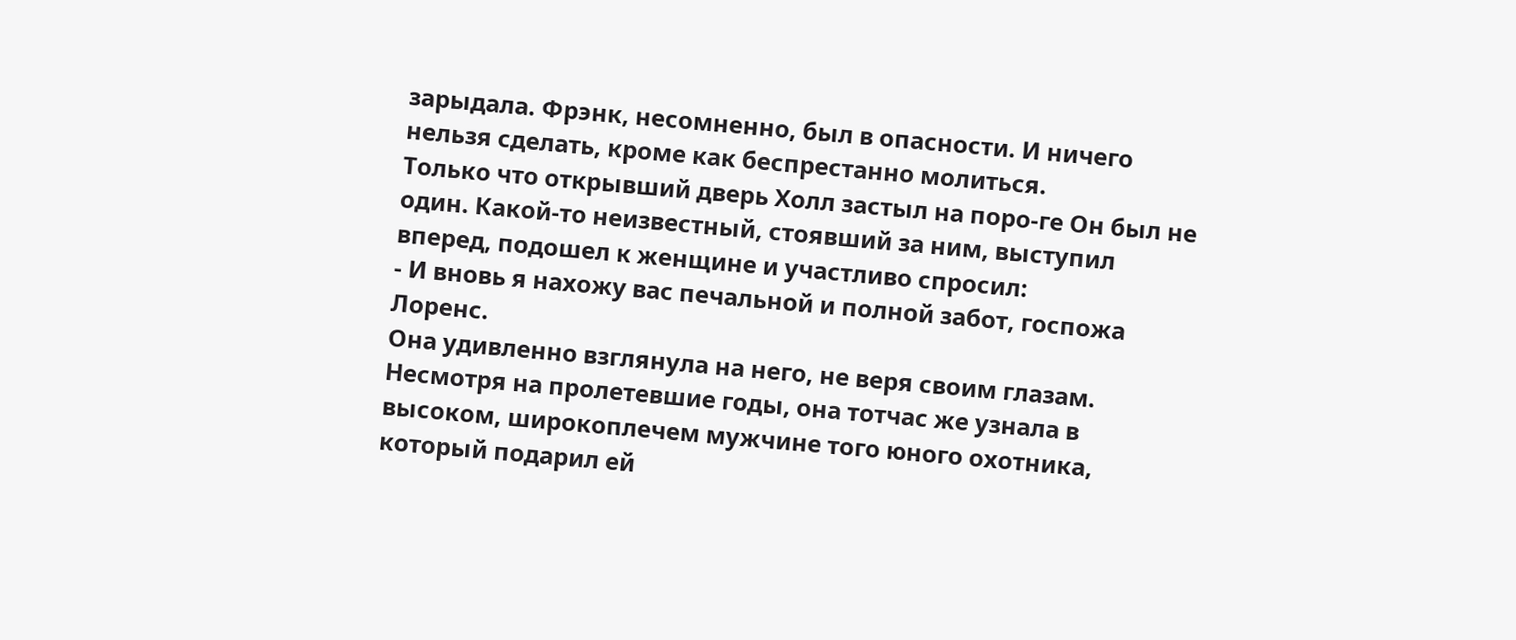зарыдала. Фрэнк, несомненно, был в опасности. И ничего нельзя сделать, кроме как беспрестанно молиться.
Только что открывший дверь Холл застыл на поро-ге Он был не один. Какой-то неизвестный, стоявший за ним, выступил вперед, подошел к женщине и участливо спросил:
- И вновь я нахожу вас печальной и полной забот, госпожа Лоренс.
Она удивленно взглянула на него, не веря своим глазам. Несмотря на пролетевшие годы, она тотчас же узнала в высоком, широкоплечем мужчине того юного охотника, который подарил ей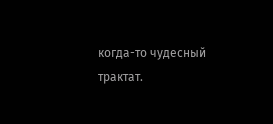когда-то чудесный трактат.